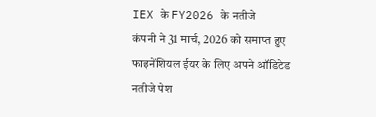IEX के FY2026 के नतीजे
कंपनी ने 31 मार्च, 2026 को समाप्त हुए फाइनेंशियल ईयर के लिए अपने ऑडिटेड नतीजे पेश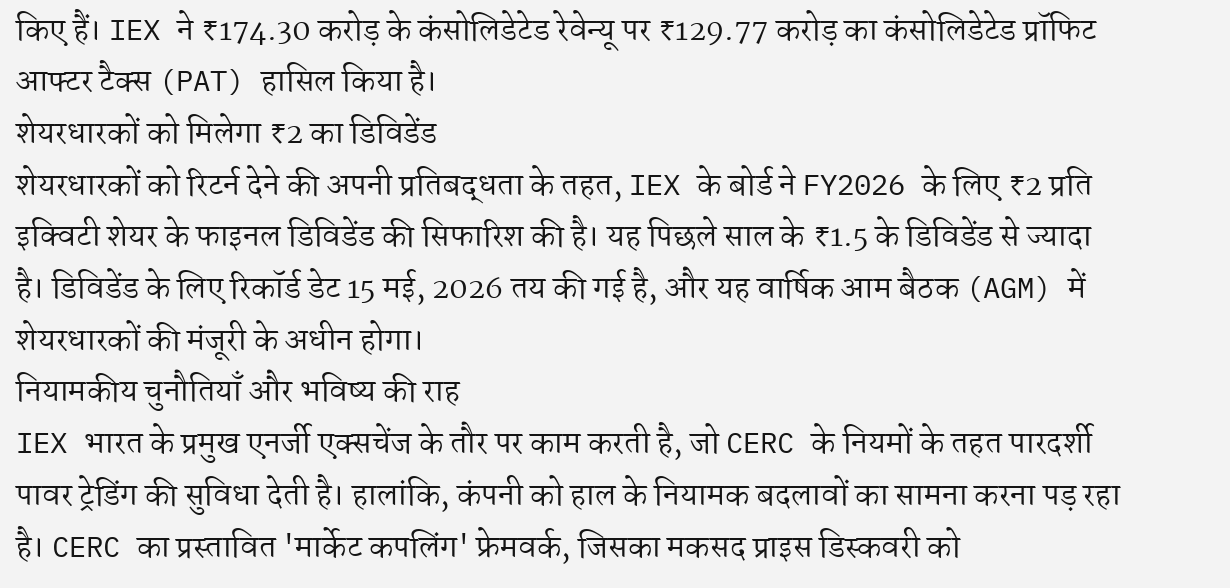किए हैं। IEX ने ₹174.30 करोड़ के कंसोलिडेटेड रेवेन्यू पर ₹129.77 करोड़ का कंसोलिडेटेड प्रॉफिट आफ्टर टैक्स (PAT) हासिल किया है।
शेयरधारकों को मिलेगा ₹2 का डिविडेंड
शेयरधारकों को रिटर्न देने की अपनी प्रतिबद्धता के तहत, IEX के बोर्ड ने FY2026 के लिए ₹2 प्रति इक्विटी शेयर के फाइनल डिविडेंड की सिफारिश की है। यह पिछले साल के ₹1.5 के डिविडेंड से ज्यादा है। डिविडेंड के लिए रिकॉर्ड डेट 15 मई, 2026 तय की गई है, और यह वार्षिक आम बैठक (AGM) में शेयरधारकों की मंजूरी के अधीन होगा।
नियामकीय चुनौतियाँ और भविष्य की राह
IEX भारत के प्रमुख एनर्जी एक्सचेंज के तौर पर काम करती है, जो CERC के नियमों के तहत पारदर्शी पावर ट्रेडिंग की सुविधा देती है। हालांकि, कंपनी को हाल के नियामक बदलावों का सामना करना पड़ रहा है। CERC का प्रस्तावित 'मार्केट कपलिंग' फ्रेमवर्क, जिसका मकसद प्राइस डिस्कवरी को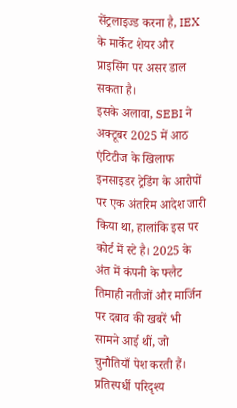सेंट्रलाइज्ड करना है, IEX के मार्केट शेयर और प्राइसिंग पर असर डाल सकता है।
इसके अलावा, SEBI ने अक्टूबर 2025 में आठ एंटिटीज के खिलाफ इनसाइडर ट्रेडिंग के आरोपों पर एक अंतरिम आदेश जारी किया था, हालांकि इस पर कोर्ट में स्टे है। 2025 के अंत में कंपनी के फ्लैट तिमाही नतीजों और मार्जिन पर दबाव की खबरें भी सामने आई थीं, जो चुनौतियाँ पेश करती हैं।
प्रतिस्पर्धी परिदृश्य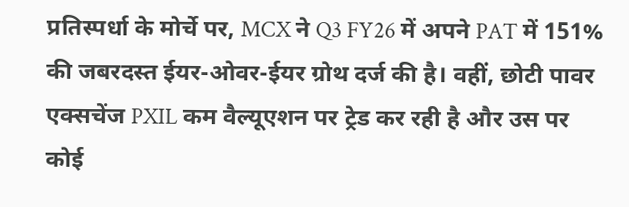प्रतिस्पर्धा के मोर्चे पर, MCX ने Q3 FY26 में अपने PAT में 151% की जबरदस्त ईयर-ओवर-ईयर ग्रोथ दर्ज की है। वहीं, छोटी पावर एक्सचेंज PXIL कम वैल्यूएशन पर ट्रेड कर रही है और उस पर कोई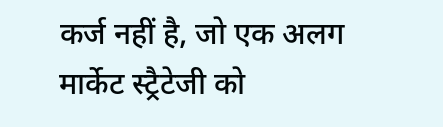कर्ज नहीं है, जो एक अलग मार्केट स्ट्रैटेजी को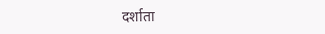दर्शाता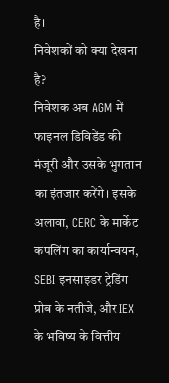है।
निवेशकों को क्या देखना है?
निवेशक अब AGM में फाइनल डिविडेंड की मंजूरी और उसके भुगतान का इंतजार करेंगे। इसके अलावा, CERC के मार्केट कपलिंग का कार्यान्वयन, SEBI इनसाइडर ट्रेडिंग प्रोब के नतीजे, और IEX के भविष्य के वित्तीय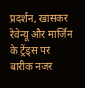प्रदर्शन, खासकर रेवेन्यू और मार्जिन के ट्रेंड्स पर बारीक नजर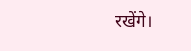रखेंगे।